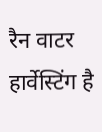रैन वाटर हार्वेस्टिंग है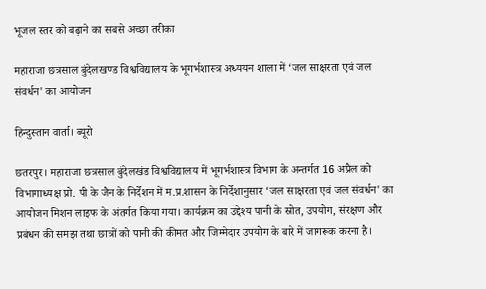भूजल स्तर को बढ़ाने का सबसे अच्छा तरीका

महाराजा छत्रसाल बुंदेलखण्ड विश्वविद्यालय के भूगर्भशास्त्र अध्ययन शाला में ‘जल साक्षरता एवं जल संवर्धन' का आयोजन

हिन्दुस्तान वार्ता। ब्यूरो

छतरपुर। महाराजा छत्रसाल बुंदेलखंड विश्वविद्यालय में भूगर्भशास्त्र विभाग के अन्तर्गत 16 अप्रैल को विभागाध्यक्ष प्रो. पी के जैन के निर्देशन में म.प्र.शासन के निर्देशानुसार ‘जल साक्षरता एवं जल संवर्धन' का आयोजन मिशन लाइफ के अंतर्गत किया गया। कार्यक्रम का उद्देश्य पानी के स्रोत, उपयोग, संरक्षण और प्रबंधन की समझ तथा छात्रों को पानी की कीमत और जिम्मेदार उपयोग के बारे में जागरूक करना है।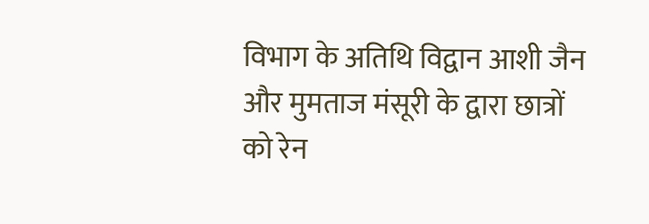विभाग के अतिथि विद्वान आशी जैन और मुमताज मंसूरी के द्वारा छात्रों को रेन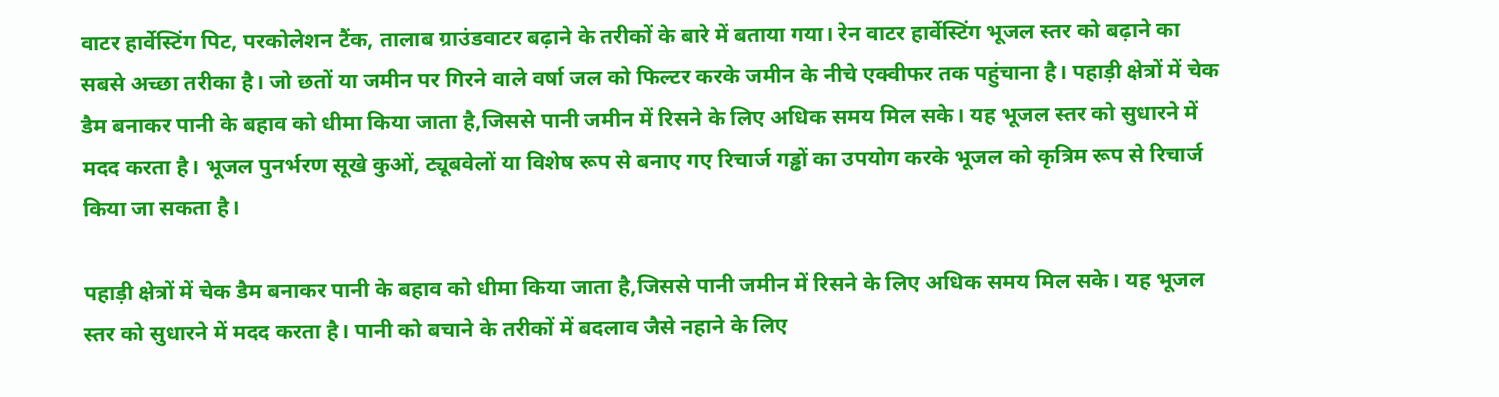वाटर हार्वेस्टिंग पिट, परकोलेशन टैंक, तालाब ग्राउंडवाटर बढ़ाने के तरीकों के बारे में बताया गया। रेन वाटर हार्वेस्टिंग भूजल स्तर को बढ़ाने का सबसे अच्छा तरीका है। जो छतों या जमीन पर गिरने वाले वर्षा जल को फिल्टर करके जमीन के नीचे एक्वीफर तक पहुंचाना है। पहाड़ी क्षेत्रों में चेक डैम बनाकर पानी के बहाव को धीमा किया जाता है,जिससे पानी जमीन में रिसने के लिए अधिक समय मिल सके। यह भूजल स्तर को सुधारने में मदद करता है। भूजल पुनर्भरण सूखे कुओं, ट्यूबवेलों या विशेष रूप से बनाए गए रिचार्ज गड्ढों का उपयोग करके भूजल को कृत्रिम रूप से रिचार्ज किया जा सकता है।

पहाड़ी क्षेत्रों में चेक डैम बनाकर पानी के बहाव को धीमा किया जाता है,जिससे पानी जमीन में रिसने के लिए अधिक समय मिल सके। यह भूजल स्तर को सुधारने में मदद करता है। पानी को बचाने के तरीकों में बदलाव जैसे नहाने के लिए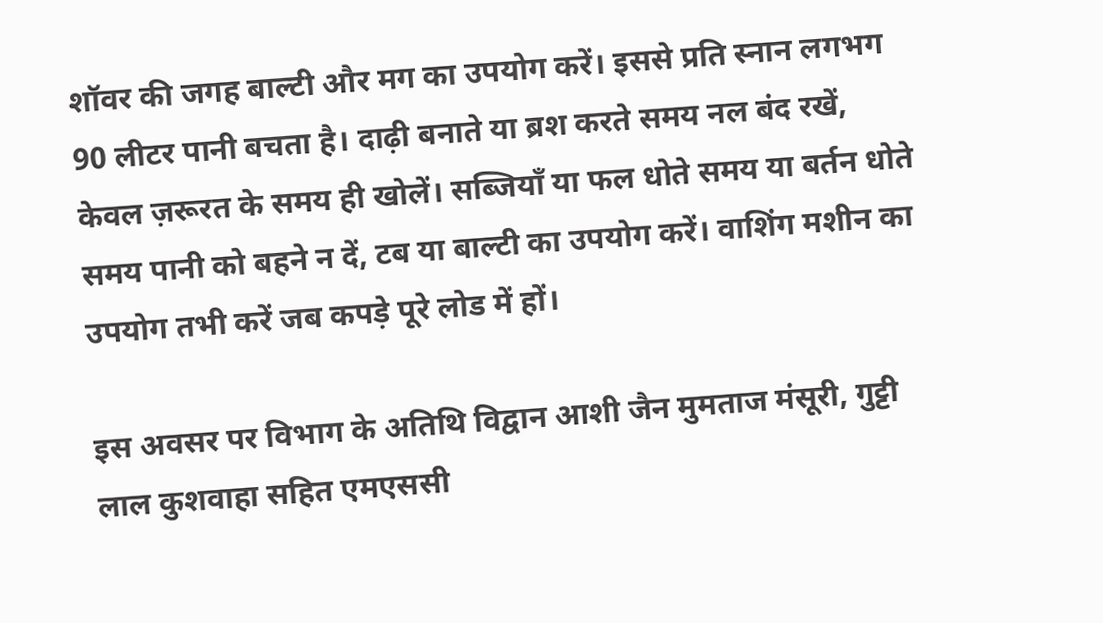शॉवर की जगह बाल्टी और मग का उपयोग करें। इससे प्रति स्नान लगभग 90 लीटर पानी बचता है। दाढ़ी बनाते या ब्रश करते समय नल बंद रखें, केवल ज़रूरत के समय ही खोलें। सब्जियाँ या फल धोते समय या बर्तन धोते समय पानी को बहने न दें, टब या बाल्टी का उपयोग करें। वाशिंग मशीन का उपयोग तभी करें जब कपड़े पूरे लोड में हों।

इस अवसर पर विभाग के अतिथि विद्वान आशी जैन मुमताज मंसूरी, गुट्टी लाल कुशवाहा सहित एमएससी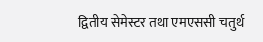द्वितीय सेमेस्टर तथा एमएससी चतुर्थ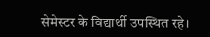सेमेस्टर के विद्यार्थी उपस्थित रहे।